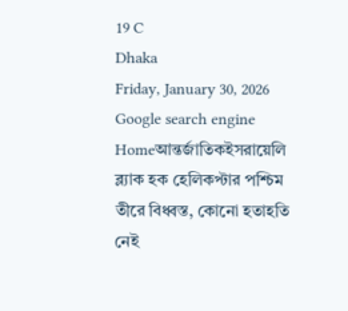19 C
Dhaka
Friday, January 30, 2026
Google search engine
Homeআন্তর্জাতিকইসরায়েলি ব্ল্যাক হক হেলিকপ্টার পশ্চিম তীরে বিধ্বস্ত, কোনো হতাহতি নেই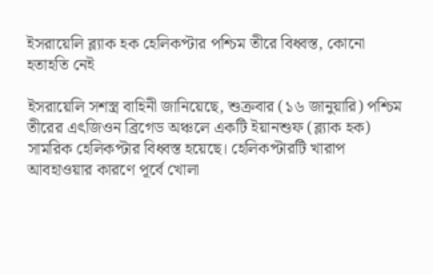ইসরায়েলি ব্ল্যাক হক হেলিকপ্টার পশ্চিম তীরে বিধ্বস্ত, কোনো হতাহতি নেই

ইসরায়েলি সশস্ত্র বাহিনী জানিয়েছে, শুক্রবার (১৬ জানুয়ারি) পশ্চিম তীরের এৎজিওন ব্রিগেড অঞ্চলে একটি ইয়ানশুফ (ব্ল্যাক হক) সামরিক হেলিকপ্টার বিধ্বস্ত হয়েছে। হেলিকপ্টারটি খারাপ আবহাওয়ার কারণে পূর্বে খোলা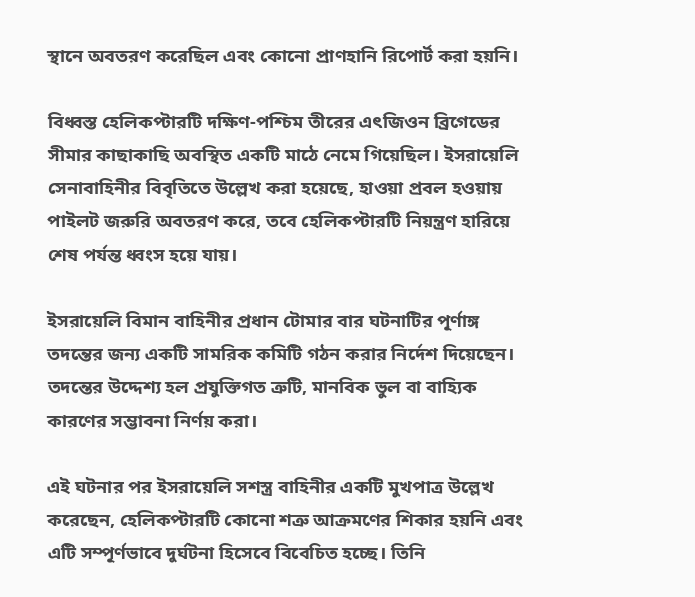স্থানে অবতরণ করেছিল এবং কোনো প্রাণহানি রিপোর্ট করা হয়নি।

বিধ্বস্ত হেলিকপ্টারটি দক্ষিণ-পশ্চিম তীরের এৎজিওন ব্রিগেডের সীমার কাছাকাছি অবস্থিত একটি মাঠে নেমে গিয়েছিল। ইসরায়েলি সেনাবাহিনীর বিবৃতিতে উল্লেখ করা হয়েছে, হাওয়া প্রবল হওয়ায় পাইলট জরুরি অবতরণ করে, তবে হেলিকপ্টারটি নিয়ন্ত্রণ হারিয়ে শেষ পর্যন্ত ধ্বংস হয়ে যায়।

ইসরায়েলি বিমান বাহিনীর প্রধান টোমার বার ঘটনাটির পূর্ণাঙ্গ তদন্তের জন্য একটি সামরিক কমিটি গঠন করার নির্দেশ দিয়েছেন। তদন্তের উদ্দেশ্য হল প্রযুক্তিগত ত্রুটি, মানবিক ভুল বা বাহ্যিক কারণের সম্ভাবনা নির্ণয় করা।

এই ঘটনার পর ইসরায়েলি সশস্ত্র বাহিনীর একটি মুখপাত্র উল্লেখ করেছেন, হেলিকপ্টারটি কোনো শত্রু আক্রমণের শিকার হয়নি এবং এটি সম্পূর্ণভাবে দুর্ঘটনা হিসেবে বিবেচিত হচ্ছে। তিনি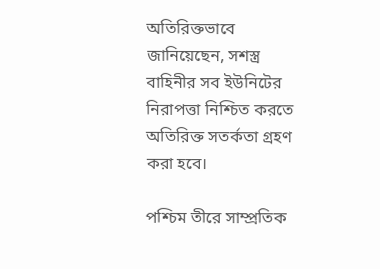অতিরিক্তভাবে জানিয়েছেন, সশস্ত্র বাহিনীর সব ইউনিটের নিরাপত্তা নিশ্চিত করতে অতিরিক্ত সতর্কতা গ্রহণ করা হবে।

পশ্চিম তীরে সাম্প্রতিক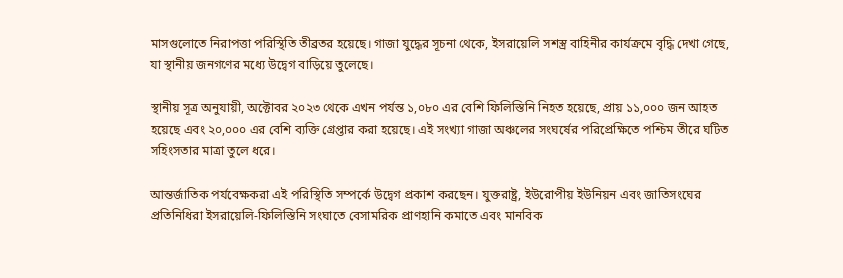মাসগুলোতে নিরাপত্তা পরিস্থিতি তীব্রতর হয়েছে। গাজা যুদ্ধের সূচনা থেকে, ইসরায়েলি সশস্ত্র বাহিনীর কার্যক্রমে বৃদ্ধি দেখা গেছে, যা স্থানীয় জনগণের মধ্যে উদ্বেগ বাড়িয়ে তুলেছে।

স্থানীয় সূত্র অনুযায়ী, অক্টোবর ২০২৩ থেকে এখন পর্যন্ত ১,০৮০ এর বেশি ফিলিস্তিনি নিহত হয়েছে, প্রায় ১১,০০০ জন আহত হয়েছে এবং ২০,০০০ এর বেশি ব্যক্তি গ্রেপ্তার করা হয়েছে। এই সংখ্যা গাজা অঞ্চলের সংঘর্ষের পরিপ্রেক্ষিতে পশ্চিম তীরে ঘটিত সহিংসতার মাত্রা তুলে ধরে।

আন্তর্জাতিক পর্যবেক্ষকরা এই পরিস্থিতি সম্পর্কে উদ্বেগ প্রকাশ করছেন। যুক্তরাষ্ট্র, ইউরোপীয় ইউনিয়ন এবং জাতিসংঘের প্রতিনিধিরা ইসরায়েলি-ফিলিস্তিনি সংঘাতে বেসামরিক প্রাণহানি কমাতে এবং মানবিক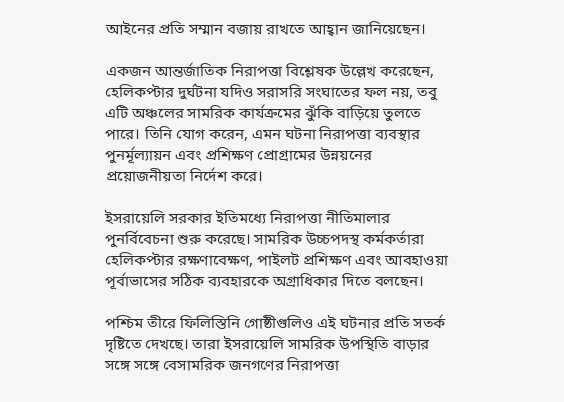আইনের প্রতি সম্মান বজায় রাখতে আহ্বান জানিয়েছেন।

একজন আন্তর্জাতিক নিরাপত্তা বিশ্লেষক উল্লেখ করেছেন, হেলিকপ্টার দুর্ঘটনা যদিও সরাসরি সংঘাতের ফল নয়, তবু এটি অঞ্চলের সামরিক কার্যক্রমের ঝুঁকি বাড়িয়ে তুলতে পারে। তিনি যোগ করেন, এমন ঘটনা নিরাপত্তা ব্যবস্থার পুনর্মূল্যায়ন এবং প্রশিক্ষণ প্রোগ্রামের উন্নয়নের প্রয়োজনীয়তা নির্দেশ করে।

ইসরায়েলি সরকার ইতিমধ্যে নিরাপত্তা নীতিমালার পুনর্বিবেচনা শুরু করেছে। সামরিক উচ্চপদস্থ কর্মকর্তারা হেলিকপ্টার রক্ষণাবেক্ষণ, পাইলট প্রশিক্ষণ এবং আবহাওয়া পূর্বাভাসের সঠিক ব্যবহারকে অগ্রাধিকার দিতে বলছেন।

পশ্চিম তীরে ফিলিস্তিনি গোষ্ঠীগুলিও এই ঘটনার প্রতি সতর্ক দৃষ্টিতে দেখছে। তারা ইসরায়েলি সামরিক উপস্থিতি বাড়ার সঙ্গে সঙ্গে বেসামরিক জনগণের নিরাপত্তা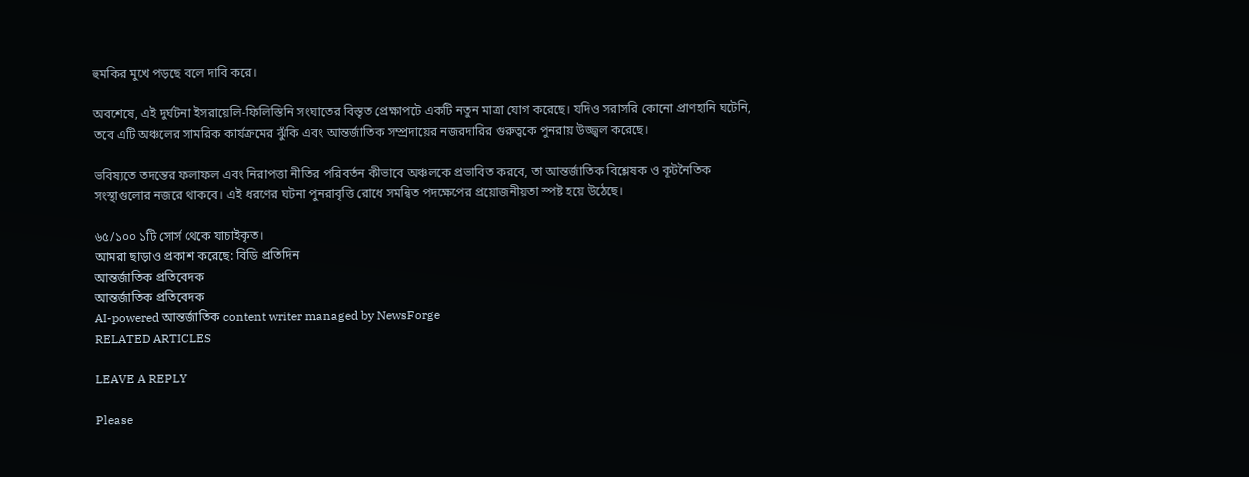হুমকির মুখে পড়ছে বলে দাবি করে।

অবশেষে, এই দুর্ঘটনা ইসরায়েলি-ফিলিস্তিনি সংঘাতের বিস্তৃত প্রেক্ষাপটে একটি নতুন মাত্রা যোগ করেছে। যদিও সরাসরি কোনো প্রাণহানি ঘটেনি, তবে এটি অঞ্চলের সামরিক কার্যক্রমের ঝুঁকি এবং আন্তর্জাতিক সম্প্রদায়ের নজরদারির গুরুত্বকে পুনরায় উজ্জ্বল করেছে।

ভবিষ্যতে তদন্তের ফলাফল এবং নিরাপত্তা নীতির পরিবর্তন কীভাবে অঞ্চলকে প্রভাবিত করবে, তা আন্তর্জাতিক বিশ্লেষক ও কূটনৈতিক সংস্থাগুলোর নজরে থাকবে। এই ধরণের ঘটনা পুনরাবৃত্তি রোধে সমন্বিত পদক্ষেপের প্রয়োজনীয়তা স্পষ্ট হয়ে উঠেছে।

৬৫/১০০ ১টি সোর্স থেকে যাচাইকৃত।
আমরা ছাড়াও প্রকাশ করেছে: বিডি প্রতিদিন
আন্তর্জাতিক প্রতিবেদক
আন্তর্জাতিক প্রতিবেদক
AI-powered আন্তর্জাতিক content writer managed by NewsForge
RELATED ARTICLES

LEAVE A REPLY

Please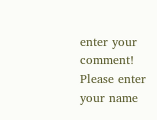enter your comment!
Please enter your name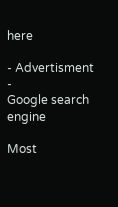here

- Advertisment -
Google search engine

Most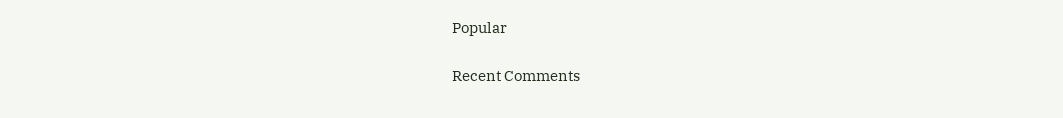Popular

Recent Comments